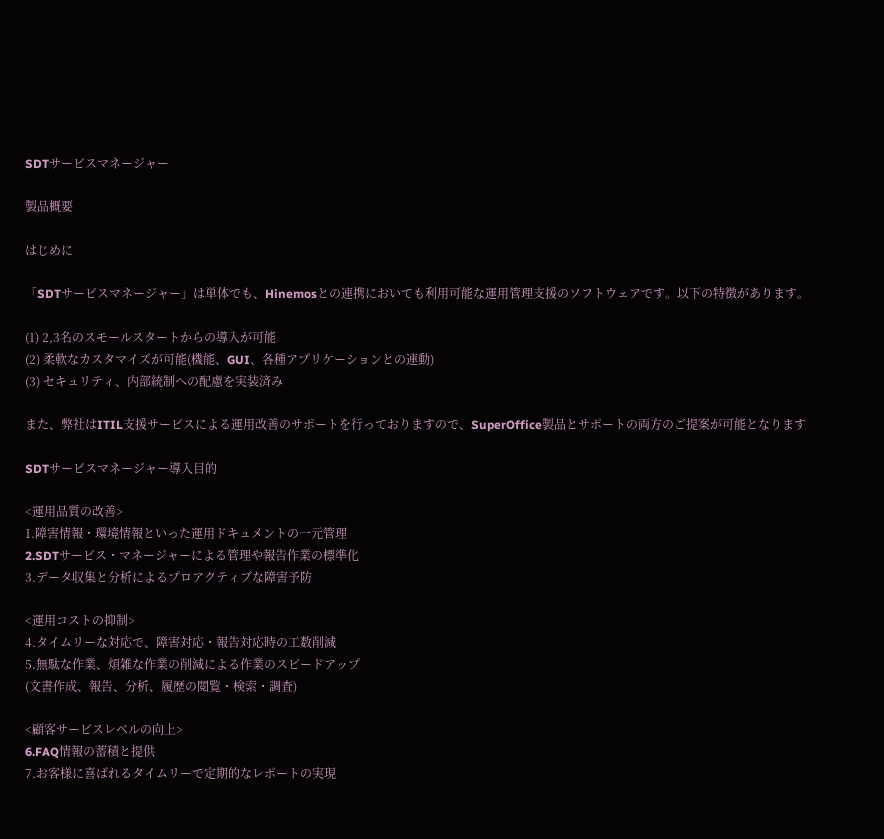SDTサービスマネージャー

製品概要

はじめに

「SDTサービスマネージャー」は単体でも、Hinemosとの連携においても利用可能な運用管理支援のソフトウェアです。以下の特徴があります。

(1) 2,3名のスモールスタートからの導入が可能
(2) 柔軟なカスタマイズが可能(機能、GUI、各種アプリケーションとの連動)
(3) セキュリティ、内部統制への配慮を実装済み

また、弊社はITIL支援サービスによる運用改善のサポートを行っておりますので、SuperOffice製品とサポートの両方のご提案が可能となります

SDTサービスマネージャー導入目的

<運用品質の改善>
1.障害情報・環境情報といった運用ドキュメントの一元管理
2.SDTサービス・マネージャーによる管理や報告作業の標準化
3.データ収集と分析によるプロアクティブな障害予防

<運用コストの抑制>
4.タイムリーな対応で、障害対応・報告対応時の工数削減
5.無駄な作業、煩雑な作業の削減による作業のスピードアップ
(文書作成、報告、分析、履歴の閲覧・検索・調査)

<顧客サービスレベルの向上>
6.FAQ情報の蓄積と提供
7.お客様に喜ばれるタイムリーで定期的なレポートの実現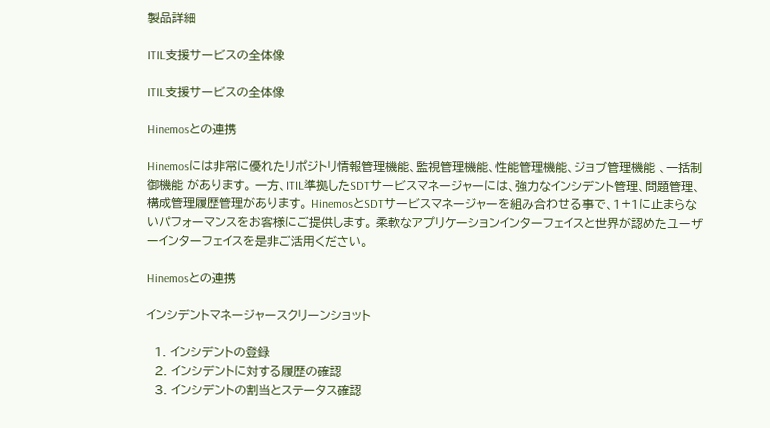製品詳細

ITIL支援サービスの全体像

ITIL支援サービスの全体像

Hinemosとの連携

Hinemosには非常に優れたリポジトリ情報管理機能、監視管理機能、性能管理機能、ジョブ管理機能 、一括制御機能 があります。 一方、ITIL準拠したSDTサービスマネージャーには、強力なインシデント管理、問題管理、構成管理履歴管理があります。 HinemosとSDTサービスマネージャーを組み合わせる事で、1+1に止まらないパフォーマンスをお客様にご提供します。 柔軟なアプリケーションインターフェイスと世界が認めたユーザーインターフェイスを是非ご活用ください。

Hinemosとの連携

インシデントマネージャースクリーンショット

  1. インシデントの登録
  2. インシデントに対する履歴の確認
  3. インシデントの割当とステータス確認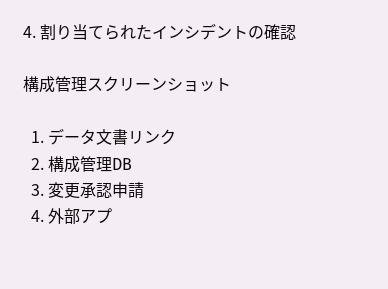4. 割り当てられたインシデントの確認

構成管理スクリーンショット

  1. データ文書リンク
  2. 構成管理DB
  3. 変更承認申請
  4. 外部アプ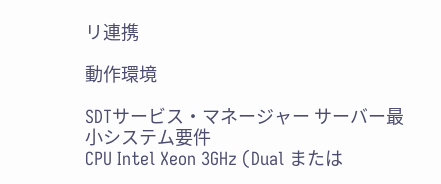リ連携

動作環境

SDTサービス・マネージャー サーバー最小システム要件
CPU Intel Xeon 3GHz (Dual または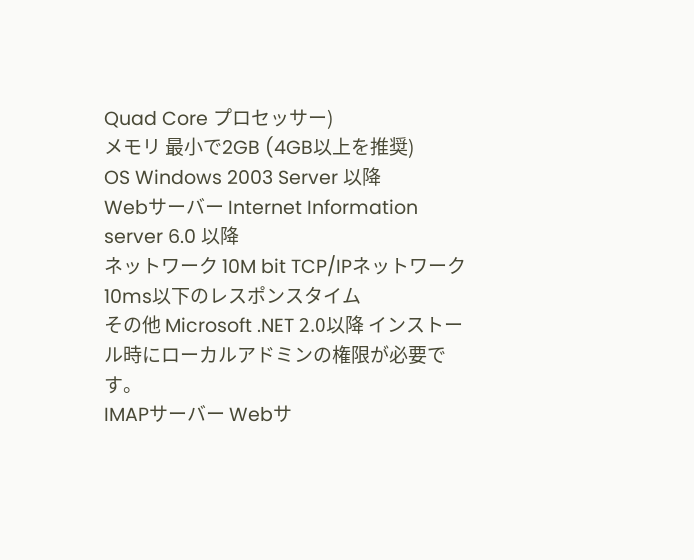Quad Core プロセッサー)
メモリ 最小で2GB (4GB以上を推奨)
OS Windows 2003 Server 以降
Webサーバー Internet Information server 6.0 以降
ネットワーク 10M bit TCP/IPネットワーク 10ms以下のレスポンスタイム
その他 Microsoft .NET 2.0以降 インストール時にローカルアドミンの権限が必要です。
IMAPサーバー Webサ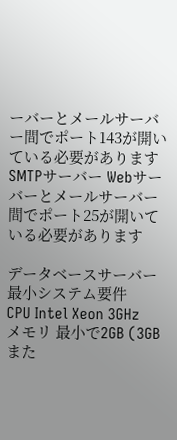ーバーとメールサーバー間でポート143が開いている必要があります
SMTPサーバー Webサーバーとメールサーバー間でポート25が開いている必要があります

データベースサーバー最小システム要件
CPU Intel Xeon 3GHz
メモリ 最小で2GB (3GBまた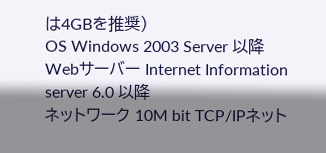は4GBを推奨)
OS Windows 2003 Server 以降
Webサーバー Internet Information server 6.0 以降
ネットワーク 10M bit TCP/IPネット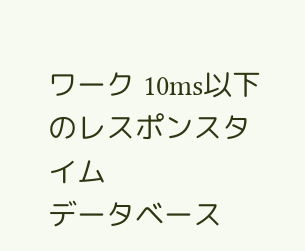ワーク 10ms以下のレスポンスタイム
データベース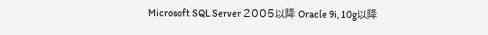Microsoft SQL Server 2005以降 Oracle 9i, 10g以降